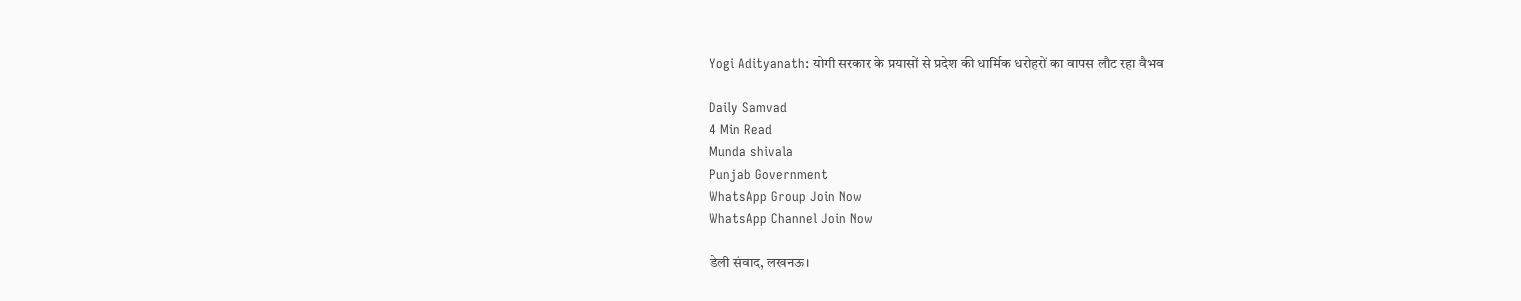Yogi Adityanath: योगी सरकार के प्रयासों से प्रदेश की धार्मिक धरोहरों का वापस लौट रहा वैभव

Daily Samvad
4 Min Read
Munda shivala
Punjab Government
WhatsApp Group Join Now
WhatsApp Channel Join Now

डेली संवाद, लखनऊ।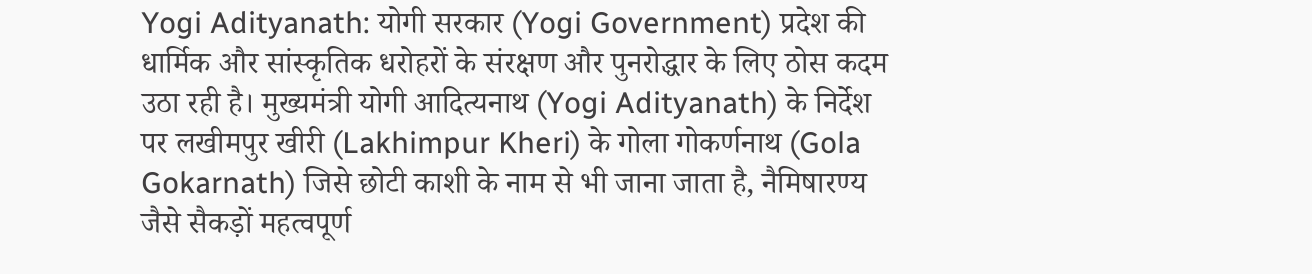Yogi Adityanath: योगी सरकार (Yogi Government) प्रदेश की धार्मिक और सांस्कृतिक धरोहरों के संरक्षण और पुनरोद्धार के लिए ठोस कदम उठा रही है। मुख्यमंत्री योगी आदित्यनाथ (Yogi Adityanath) के निर्देश पर लखीमपुर खीरी (Lakhimpur Kheri) के गोला गोकर्णनाथ (Gola Gokarnath) जिसे छोटी काशी के नाम से भी जाना जाता है, नैमिषारण्य जैसे सैकड़ों महत्वपूर्ण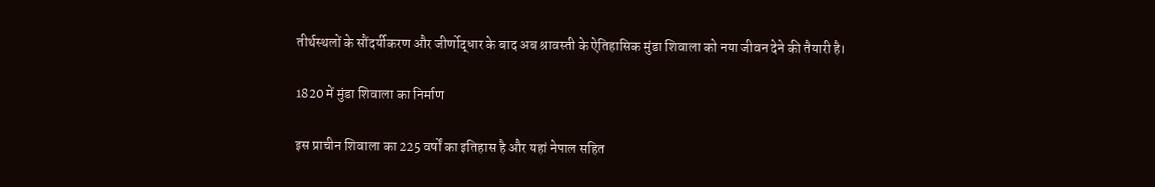तीर्थस्थलों के सौंदर्यीकरण और जीर्णोद्धार के बाद अब श्रावस्ती के ऐतिहासिक मुंडा शिवाला को नया जीवन देने की तैयारी है।

1820 में मुंडा शिवाला का निर्माण

इस प्राचीन शिवाला का 225 वर्षों का इतिहास है और यहां नेपाल सहित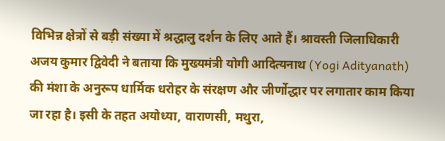विभिन्न क्षेत्रों से बड़ी संख्या में श्रद्धालु दर्शन के लिए आते हैं। श्रावस्ती जिलाधिकारी अजय कुमार द्विवेदी ने बताया कि मुख्यमंत्री योगी आदित्यनाथ (Yogi Adityanath) की मंशा के अनुरूप धार्मिक धरोहर के संरक्षण और जीर्णोद्धार पर लगातार काम किया जा रहा है। इसी के तहत अयोध्या, वाराणसी, मथुरा,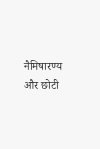नैमिषारण्य और छोटी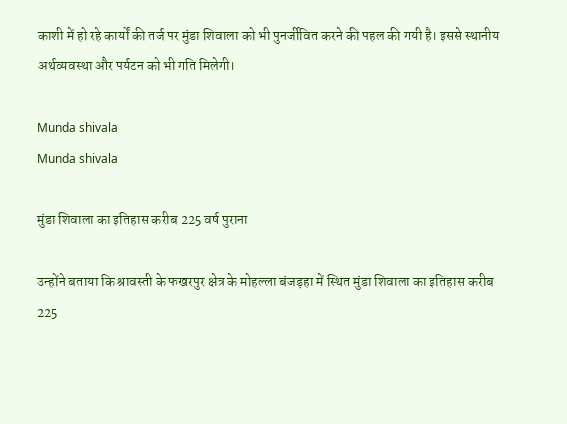काशी में हो रहे कार्यों की तर्ज पर मुंडा शिवाला को भी पुनर्जीवित करने की पहल की गयी है। इससे स्थानीय अर्थव्यवस्था और पर्यटन को भी गति मिलेगी।

Munda shivala
Munda shivala

मुंडा शिवाला का इतिहास करीब 225 वर्ष पुराना

उन्होंने बताया कि श्रावस्ती के फखरपुर क्षेत्र के मोहल्ला बंजड़हा में स्थित मुंडा शिवाला का इतिहास करीब 225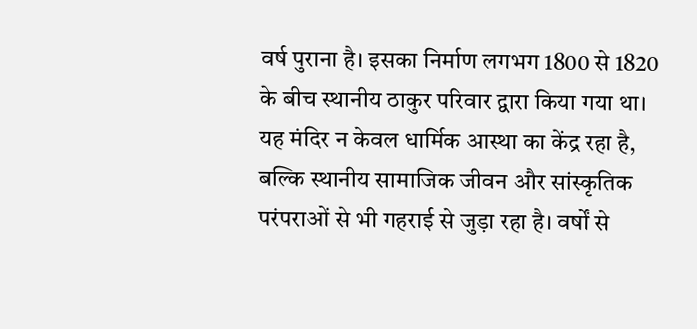वर्ष पुराना है। इसका निर्माण लगभग 1800 से 1820 के बीच स्थानीय ठाकुर परिवार द्वारा किया गया था। यह मंदिर न केवल धार्मिक आस्था का केंद्र रहा है, बल्कि स्थानीय सामाजिक जीवन और सांस्कृतिक परंपराओं से भी गहराई से जुड़ा रहा है। वर्षों से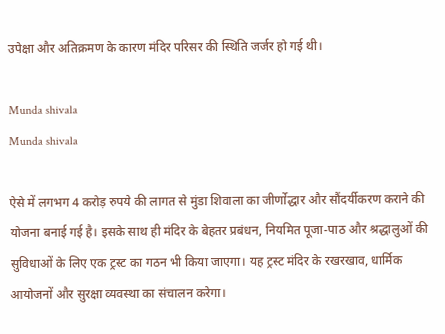उपेक्षा और अतिक्रमण के कारण मंदिर परिसर की स्थिति जर्जर हो गई थी।

Munda shivala
Munda shivala

ऐसे में लगभग 4 करोड़ रुपये की लागत से मुंडा शिवाला का जीर्णोद्धार और सौंदर्यीकरण कराने की योजना बनाई गई है। इसके साथ ही मंदिर के बेहतर प्रबंधन, नियमित पूजा-पाठ और श्रद्धालुओं की सुविधाओं के लिए एक ट्रस्ट का गठन भी किया जाएगा। यह ट्रस्ट मंदिर के रखरखाव, धार्मिक आयोजनों और सुरक्षा व्यवस्था का संचालन करेगा।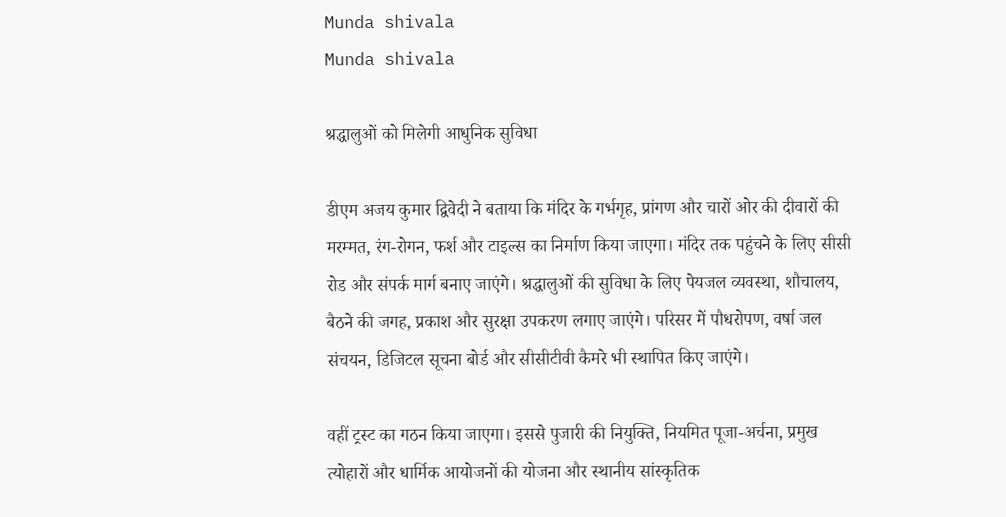Munda shivala
Munda shivala

श्रद्धालुओं को मिलेगी आधुनिक सुविधा

डीएम अजय कुमार द्विवेदी ने बताया कि मंदिर के गर्भगृह, प्रांगण और चारों ओर की दीवारों की मरम्मत, रंग-रोगन, फर्श और टाइल्स का निर्माण किया जाएगा। मंदिर तक पहुंचने के लिए सीसी रोड और संपर्क मार्ग बनाए जाएंगे। श्रद्धालुओं की सुविधा के लिए पेयजल व्यवस्था, शौचालय, बैठने की जगह, प्रकाश और सुरक्षा उपकरण लगाए जाएंगे। परिसर में पौधरोपण, वर्षा जल संचयन, डिजिटल सूचना बोर्ड और सीसीटीवी कैमरे भी स्थापित किए जाएंगे।

वहीं ट्रस्ट का गठन किया जाएगा। इससे पुजारी की नियुक्ति, नियमित पूजा-अर्चना, प्रमुख त्योहारों और धार्मिक आयोजनों की योजना और स्थानीय सांस्कृतिक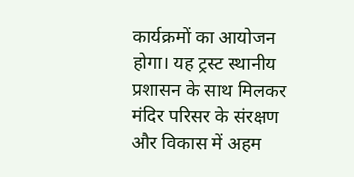कार्यक्रमों का आयोजन होगा। यह ट्रस्ट स्थानीय प्रशासन के साथ मिलकर मंदिर परिसर के संरक्षण और विकास में अहम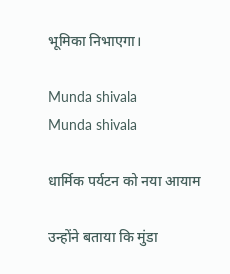भूमिका निभाएगा।

Munda shivala
Munda shivala

धार्मिक पर्यटन को नया आयाम

उन्होंने बताया कि मुंडा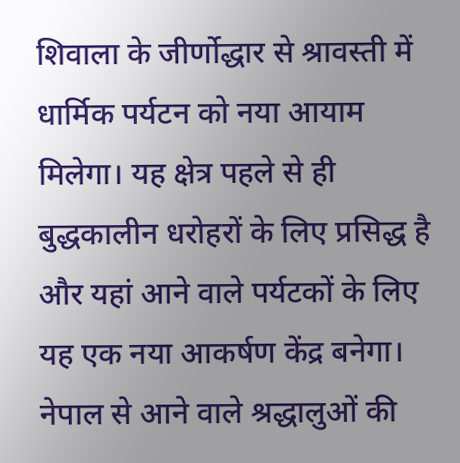शिवाला के जीर्णोद्धार से श्रावस्ती में धार्मिक पर्यटन को नया आयाम मिलेगा। यह क्षेत्र पहले से ही बुद्धकालीन धरोहरों के लिए प्रसिद्ध है और यहां आने वाले पर्यटकों के लिए यह एक नया आकर्षण केंद्र बनेगा। नेपाल से आने वाले श्रद्धालुओं की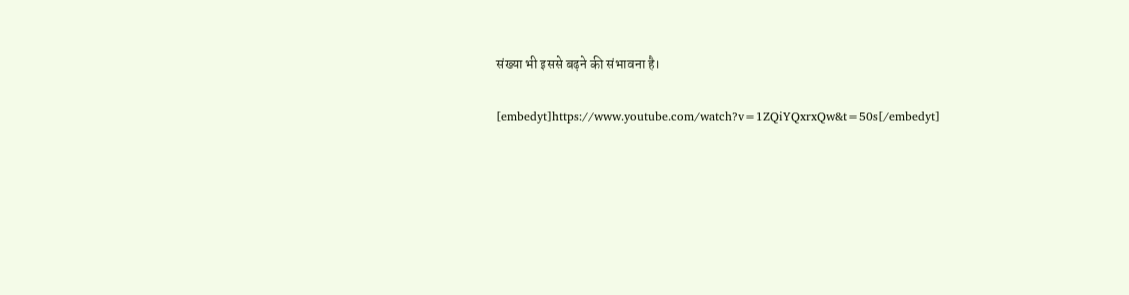संख्या भी इससे बढ़ने की संभावना है।

[embedyt]https://www.youtube.com/watch?v=1ZQiYQxrxQw&t=50s[/embedyt]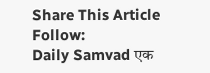Share This Article
Follow:
Daily Samvad एक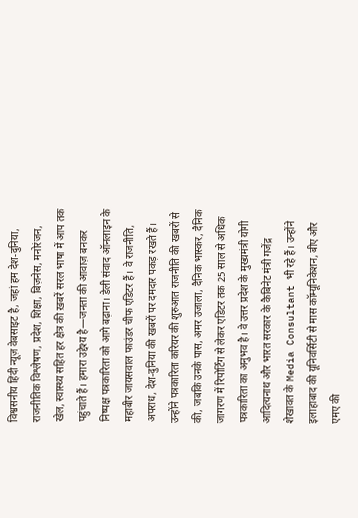विश्वसनीय हिंदी न्यूज़ वेबसाइट है, जहां हम देश-दुनिया, राजनीतिक विश्लेषण, प्रदेश, शिक्षा, बिज़नेस, मनोरंजन, खेल, स्वास्थ्य सहित हर क्षेत्र की ख़बरें सरल भाषा में आप तक पहुंचाते हैं। हमारा उद्देश्य है—जनता की आवाज़ बनकर निष्पक्ष पत्रकारिता को आगे बढ़ाना। डेली संवाद ऑनलाइन के महाबीर जायसवाल फाउंडर चीफ एडिटर हैं। वे राजनीति, अपराध, देश-दुनिया की खबरों पर दमदार पकड़ रखते हैं। उन्होंने पत्रकारिता करियर की शुरुआत राजनीति की खबरों से की, जबकि उनके पास, अमर उजाला, दैनिक भास्कर, दैनिक जागरण में रिपोर्टिंग से लेकर एडिटर तक 25 साल से अधिक पत्रकारिता का अनुभव है। वे उत्तर प्रदेश के मुख्यमंत्री योगी आदित्यनाथ और भारत सरकार के कैबिनेट मंत्री गजेंद्र शेखावत के Media Consultant भी रहे हैं। उन्होंने इलाहाबाद की यूनिवर्सिटी से मास कॉम्यूनिकेशन, बीए और एमए की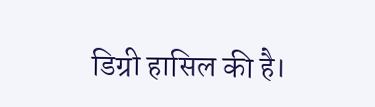डिग्री हासिल की है।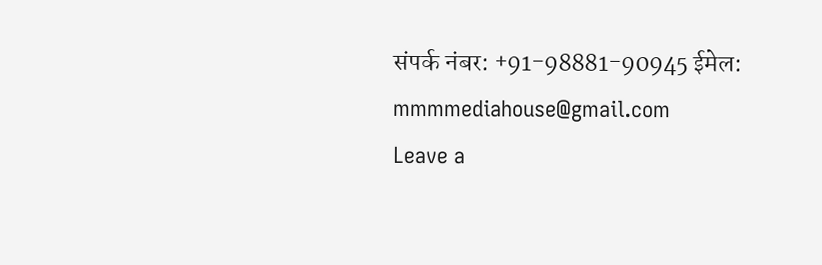संपर्क नंबर: +91-98881-90945 ईमेल: mmmmediahouse@gmail.com
Leave a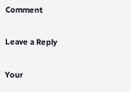Comment

Leave a Reply

Your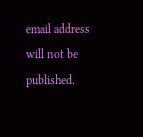email address will not be published.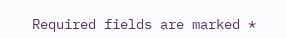Required fields are marked *